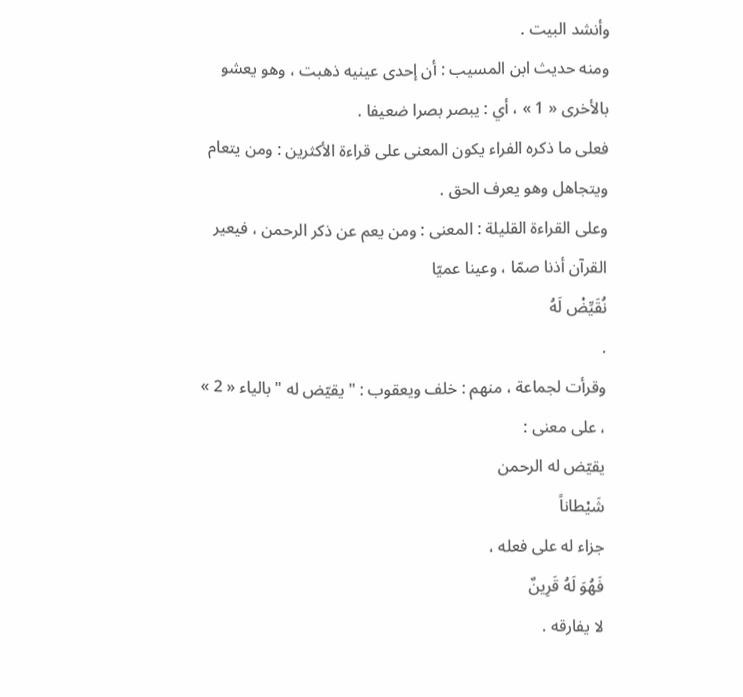وأنشد البيت .
ومنه حديث ابن المسيب : أن إحدى عينيه ذهبت ، وهو يعشو بالأخرى « 1 » ، أي : يبصر بصرا ضعيفا .
فعلى ما ذكره الفراء يكون المعنى على قراءة الأكثرين : ومن يتعام ويتجاهل وهو يعرف الحق .
وعلى القراءة القليلة : المعنى : ومن يعم عن ذكر الرحمن ، فيعير القرآن أذنا صمّا ، وعينا عميّا
نُقَيِّضْ لَهُ
.
وقرأت لجماعة ، منهم : خلف ويعقوب : " يقيّض له " بالياء « 2 » ، على معنى :
يقيّض له الرحمن
شَيْطاناً
جزاء له على فعله ،
فَهُوَ لَهُ قَرِينٌ
لا يفارقه .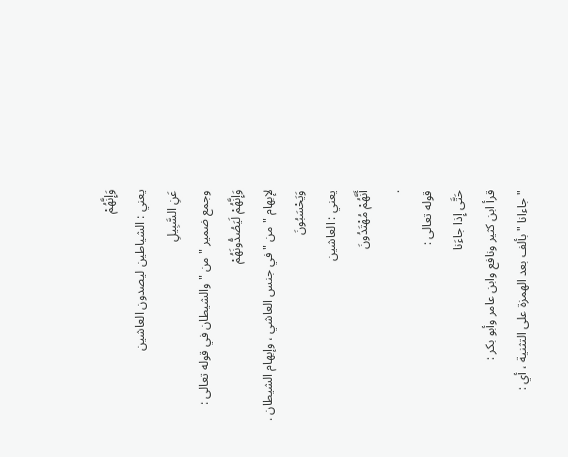وَإِنَّهُمْ
يعني : الشياطين ليصدون العاشين
عَنِ السَّبِيلِ
وجمع ضمير " من " والشيطان في قوله تعالى :
وَإِنَّهُمْ لَيَصُدُّونَهُمْ
لإبهام " من " في جنس العاشي ، وإبهام الشيطان .
وَيَحْسَبُونَ
يعني : العاشين
أَنَّهُمْ مُهْتَدُونَ
.
قوله تعالى :
حَتَّى إِذا جاءَنا
قرأ ابن كثير ونافع وابن عامر وأبو بكر :
" جاءانا " بألف بعد الهمزة على التثنية ، أي :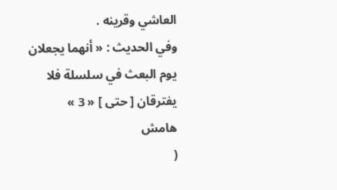العاشي وقرينه .
وفي الحديث : « أنهما يجعلان يوم البعث في سلسلة فلا يفترقان [ حتى ] « 3 »
هامش
(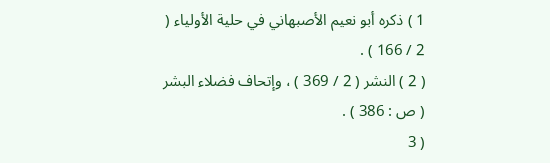1 ) ذكره أبو نعيم الأصبهاني في حلية الأولياء ( 2 / 166 ) .
( 2 ) النشر ( 2 / 369 ) ، وإتحاف فضلاء البشر ( ص : 386 ) .
( 3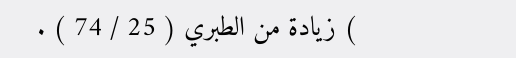) زيادة من الطبري ( 25 / 74 ) .